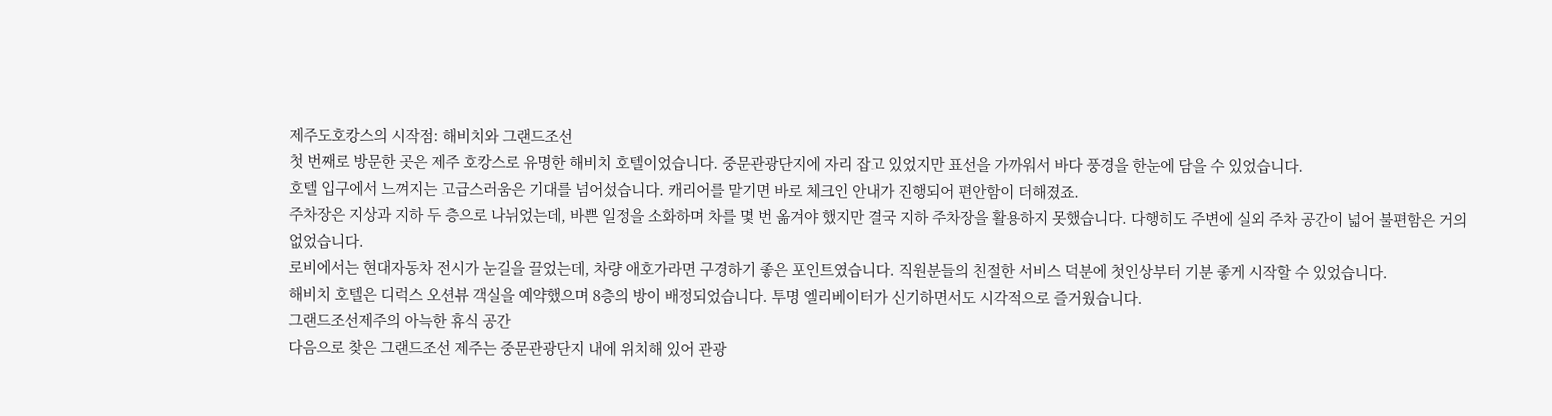제주도호캉스의 시작점: 해비치와 그랜드조선
첫 번째로 방문한 곳은 제주 호캉스로 유명한 해비치 호텔이었습니다. 중문관광단지에 자리 잡고 있었지만 표선을 가까워서 바다 풍경을 한눈에 담을 수 있었습니다.
호텔 입구에서 느껴지는 고급스러움은 기대를 넘어섰습니다. 캐리어를 맡기면 바로 체크인 안내가 진행되어 편안함이 더해졌죠.
주차장은 지상과 지하 두 층으로 나뉘었는데, 바쁜 일정을 소화하며 차를 몇 번 옮겨야 했지만 결국 지하 주차장을 활용하지 못했습니다. 다행히도 주변에 실외 주차 공간이 넓어 불편함은 거의 없었습니다.
로비에서는 현대자동차 전시가 눈길을 끌었는데, 차량 애호가라면 구경하기 좋은 포인트였습니다. 직원분들의 친절한 서비스 덕분에 첫인상부터 기분 좋게 시작할 수 있었습니다.
해비치 호텔은 디럭스 오션뷰 객실을 예약했으며 8층의 방이 배정되었습니다. 투명 엘리베이터가 신기하면서도 시각적으로 즐거웠습니다.
그랜드조선제주의 아늑한 휴식 공간
다음으로 찾은 그랜드조선 제주는 중문관광단지 내에 위치해 있어 관광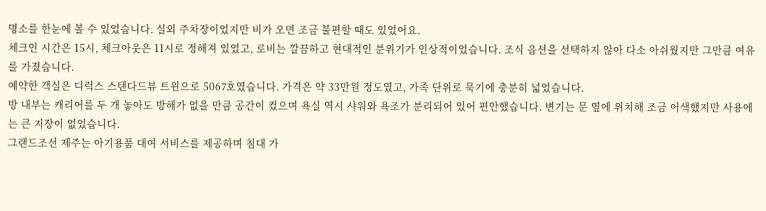명소를 한눈에 볼 수 있었습니다. 실외 주차장이었지만 비가 오면 조금 불편할 때도 있었어요.
체크인 시간은 15시, 체크아웃은 11시로 정해져 있었고, 로비는 깔끔하고 현대적인 분위기가 인상적이었습니다. 조식 옵션을 선택하지 않아 다소 아쉬웠지만 그만큼 여유를 가졌습니다.
예약한 객실은 디럭스 스탠다드뷰 트윈으로 5067호였습니다. 가격은 약 33만원 정도였고, 가족 단위로 묵기에 충분히 넓었습니다.
방 내부는 캐리어를 두 개 놓아도 방해가 없을 만큼 공간이 컸으며 욕실 역시 샤워와 욕조가 분리되어 있어 편안했습니다. 변기는 문 옆에 위치해 조금 어색했지만 사용에는 큰 지장이 없었습니다.
그랜드조선 제주는 아기용품 대여 서비스를 제공하며 침대 가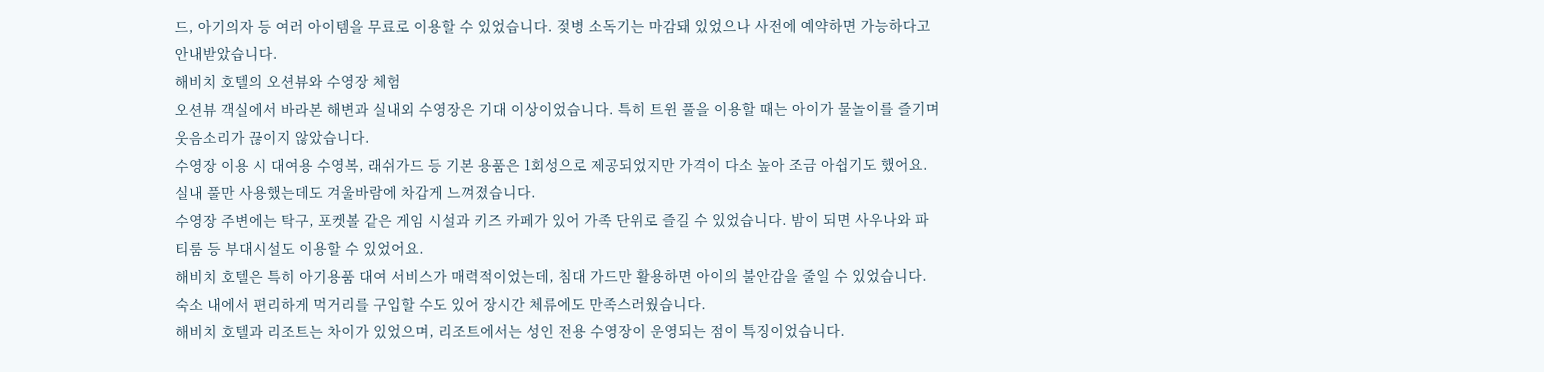드, 아기의자 등 여러 아이템을 무료로 이용할 수 있었습니다. 젖병 소독기는 마감돼 있었으나 사전에 예약하면 가능하다고 안내받았습니다.
해비치 호텔의 오션뷰와 수영장 체험
오션뷰 객실에서 바라본 해변과 실내외 수영장은 기대 이상이었습니다. 특히 트윈 풀을 이용할 때는 아이가 물놀이를 즐기며 웃음소리가 끊이지 않았습니다.
수영장 이용 시 대여용 수영복, 래쉬가드 등 기본 용품은 1회성으로 제공되었지만 가격이 다소 높아 조금 아쉽기도 했어요. 실내 풀만 사용했는데도 겨울바람에 차갑게 느껴졌습니다.
수영장 주변에는 탁구, 포켓볼 같은 게임 시설과 키즈 카페가 있어 가족 단위로 즐길 수 있었습니다. 밤이 되면 사우나와 파티룸 등 부대시설도 이용할 수 있었어요.
해비치 호텔은 특히 아기용품 대여 서비스가 매력적이었는데, 침대 가드만 활용하면 아이의 불안감을 줄일 수 있었습니다. 숙소 내에서 편리하게 먹거리를 구입할 수도 있어 장시간 체류에도 만족스러웠습니다.
해비치 호텔과 리조트는 차이가 있었으며, 리조트에서는 성인 전용 수영장이 운영되는 점이 특징이었습니다.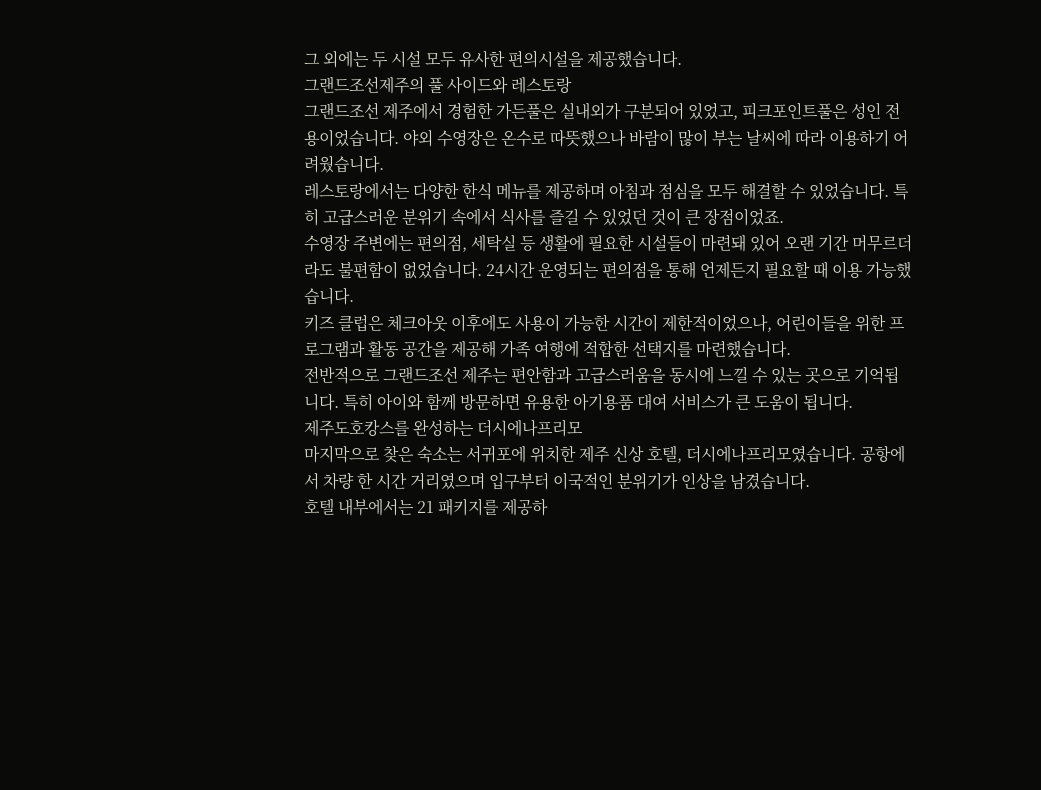그 외에는 두 시설 모두 유사한 편의시설을 제공했습니다.
그랜드조선제주의 풀 사이드와 레스토랑
그랜드조선 제주에서 경험한 가든풀은 실내외가 구분되어 있었고, 피크포인트풀은 성인 전용이었습니다. 야외 수영장은 온수로 따뜻했으나 바람이 많이 부는 날씨에 따라 이용하기 어려웠습니다.
레스토랑에서는 다양한 한식 메뉴를 제공하며 아침과 점심을 모두 해결할 수 있었습니다. 특히 고급스러운 분위기 속에서 식사를 즐길 수 있었던 것이 큰 장점이었죠.
수영장 주변에는 편의점, 세탁실 등 생활에 필요한 시설들이 마련돼 있어 오랜 기간 머무르더라도 불편함이 없었습니다. 24시간 운영되는 편의점을 통해 언제든지 필요할 때 이용 가능했습니다.
키즈 클럽은 체크아웃 이후에도 사용이 가능한 시간이 제한적이었으나, 어린이들을 위한 프로그램과 활동 공간을 제공해 가족 여행에 적합한 선택지를 마련했습니다.
전반적으로 그랜드조선 제주는 편안함과 고급스러움을 동시에 느낄 수 있는 곳으로 기억됩니다. 특히 아이와 함께 방문하면 유용한 아기용품 대여 서비스가 큰 도움이 됩니다.
제주도호캉스를 완성하는 더시에나프리모
마지막으로 찾은 숙소는 서귀포에 위치한 제주 신상 호텔, 더시에나프리모였습니다. 공항에서 차량 한 시간 거리였으며 입구부터 이국적인 분위기가 인상을 남겼습니다.
호텔 내부에서는 21 패키지를 제공하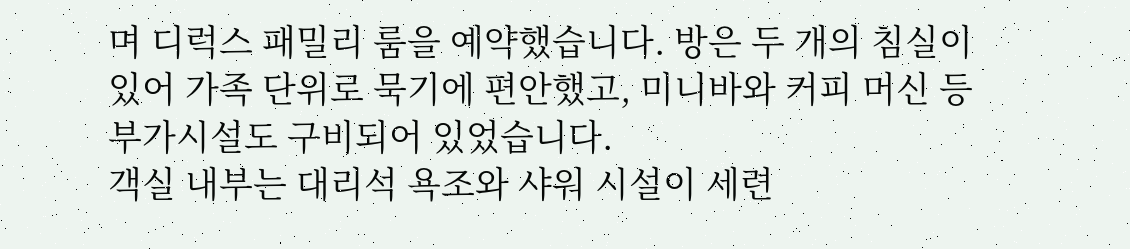며 디럭스 패밀리 룸을 예약했습니다. 방은 두 개의 침실이 있어 가족 단위로 묵기에 편안했고, 미니바와 커피 머신 등 부가시설도 구비되어 있었습니다.
객실 내부는 대리석 욕조와 샤워 시설이 세련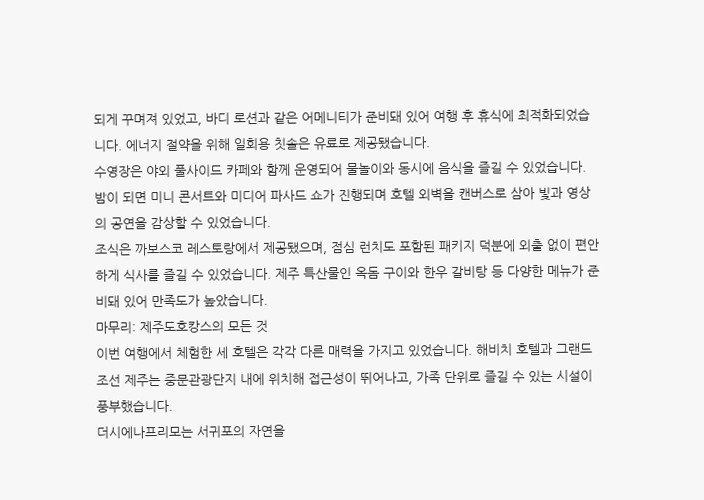되게 꾸며져 있었고, 바디 로션과 같은 어메니티가 준비돼 있어 여행 후 휴식에 최적화되었습니다. 에너지 절약을 위해 일회용 칫솔은 유료로 제공됐습니다.
수영장은 야외 풀사이드 카페와 함께 운영되어 물놀이와 동시에 음식을 즐길 수 있었습니다. 밤이 되면 미니 콘서트와 미디어 파사드 쇼가 진행되며 호텔 외벽을 캔버스로 삼아 빛과 영상의 공연을 감상할 수 있었습니다.
조식은 까보스코 레스토랑에서 제공됐으며, 점심 런치도 포함된 패키지 덕분에 외출 없이 편안하게 식사를 즐길 수 있었습니다. 제주 특산물인 옥돔 구이와 한우 갈비탕 등 다양한 메뉴가 준비돼 있어 만족도가 높았습니다.
마무리: 제주도호캉스의 모든 것
이번 여행에서 체험한 세 호텔은 각각 다른 매력을 가지고 있었습니다. 해비치 호텔과 그랜드조선 제주는 중문관광단지 내에 위치해 접근성이 뛰어나고, 가족 단위로 즐길 수 있는 시설이 풍부했습니다.
더시에나프리모는 서귀포의 자연을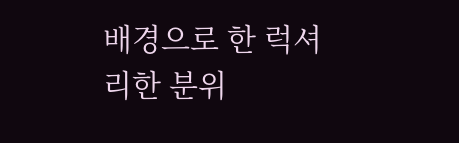배경으로 한 럭셔리한 분위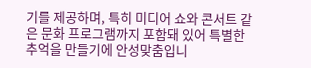기를 제공하며, 특히 미디어 쇼와 콘서트 같은 문화 프로그램까지 포함돼 있어 특별한 추억을 만들기에 안성맞춤입니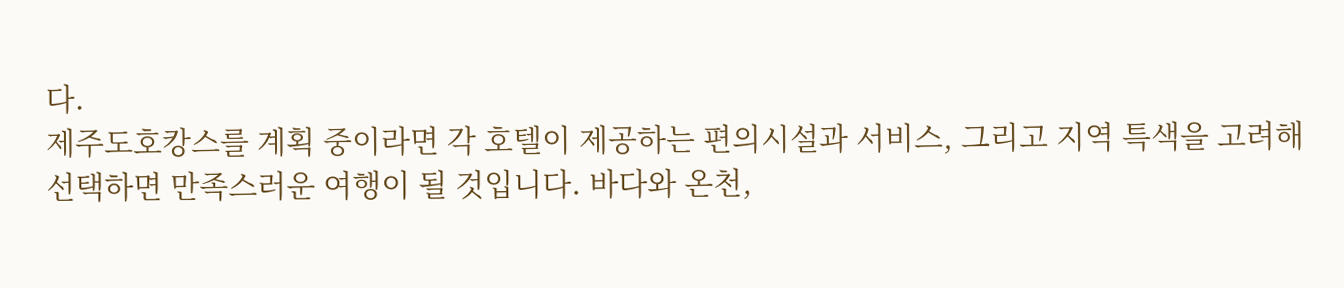다.
제주도호캉스를 계획 중이라면 각 호텔이 제공하는 편의시설과 서비스, 그리고 지역 특색을 고려해 선택하면 만족스러운 여행이 될 것입니다. 바다와 온천,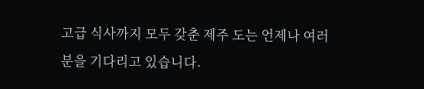고급 식사까지 모두 갖춘 제주 도는 언제나 여러분을 기다리고 있습니다.